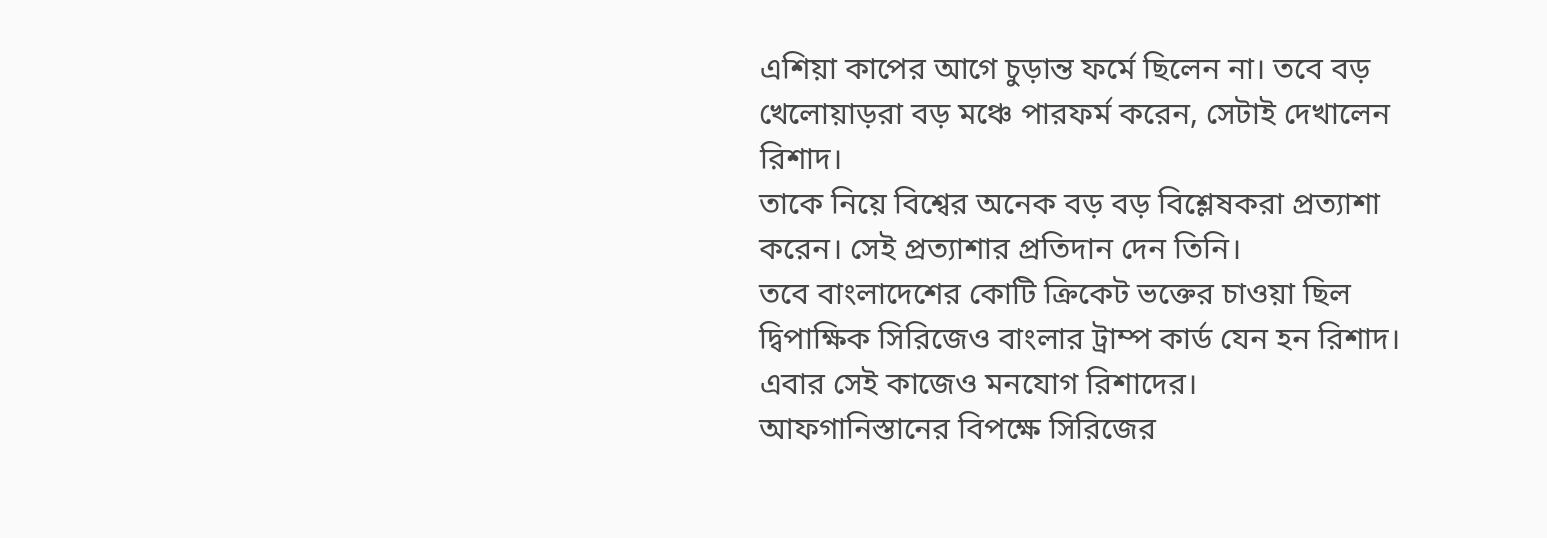এশিয়া কাপের আগে চুড়ান্ত ফর্মে ছিলেন না। তবে বড় খেলোয়াড়রা বড় মঞ্চে পারফর্ম করেন, সেটাই দেখালেন রিশাদ।
তাকে নিয়ে বিশ্বের অনেক বড় বড় বিশ্লেষকরা প্রত্যাশা করেন। সেই প্রত্যাশার প্রতিদান দেন তিনি।
তবে বাংলাদেশের কোটি ক্রিকেট ভক্তের চাওয়া ছিল দ্বিপাক্ষিক সিরিজেও বাংলার ট্রাম্প কার্ড যেন হন রিশাদ।
এবার সেই কাজেও মনযোগ রিশাদের।
আফগানিস্তানের বিপক্ষে সিরিজের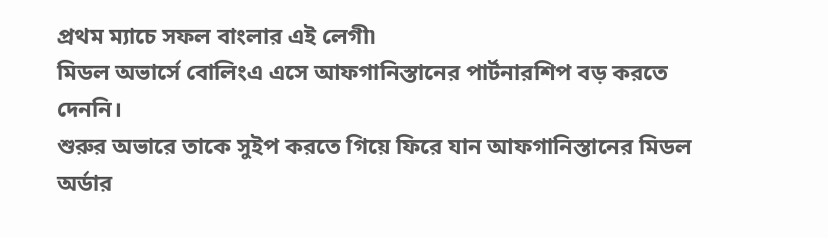প্রথম ম্যাচে সফল বাংলার এই লেগী৷
মিডল অভার্সে বোলিংএ এসে আফগানিস্তানের পার্টনারশিপ বড় করতে দেননি।
শুরুর অভারে তাকে সুইপ করতে গিয়ে ফিরে যান আফগানিস্তানের মিডল অর্ডার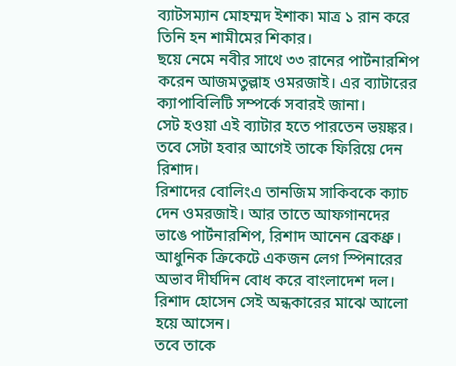ব্যাটসম্যান মোহম্মদ ইশাক৷ মাত্র ১ রান করে তিনি হন শামীমের শিকার।
ছয়ে নেমে নবীর সাথে ৩৩ রানের পার্টনারশিপ করেন আজমতুল্লাহ ওমরজাই। এর ব্যাটারের ক্যাপাবিলিটি সম্পর্কে সবারই জানা।
সেট হওয়া এই ব্যাটার হতে পারতেন ভয়ঙ্কর। তবে সেটা হবার আগেই তাকে ফিরিয়ে দেন রিশাদ।
রিশাদের বোলিংএ তানজিম সাকিবকে ক্যাচ দেন ওমরজাই। আর তাতে আফগানদের ভাঙে পার্টনারশিপ, রিশাদ আনেন ব্রেকধ্রু।
আধুনিক ক্রিকেটে একজন লেগ স্পিনারের অভাব দীর্ঘদিন বোধ করে বাংলাদেশ দল। রিশাদ হোসেন সেই অন্ধকারের মাঝে আলো হয়ে আসেন।
তবে তাকে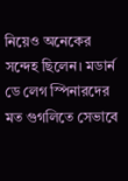নিয়েও অনেকের সন্দেহ ছিলেন। মডার্ন ডে লেগ স্পিনারদের মত গুগলিতে সেভাবে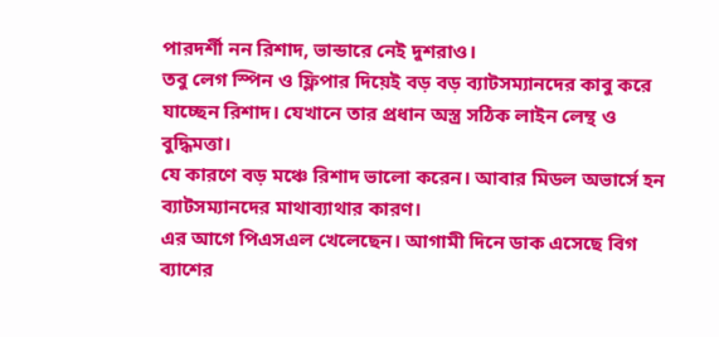পারদর্শী নন রিশাদ, ভান্ডারে নেই দুশরাও।
তবু লেগ স্পিন ও ফ্লিপার দিয়েই বড় বড় ব্যাটসম্যানদের কাবু করে যাচ্ছেন রিশাদ। যেখানে তার প্রধান অস্ত্র সঠিক লাইন লেন্থ ও বুদ্ধিমত্তা।
যে কারণে বড় মঞ্চে রিশাদ ভালো করেন। আবার মিডল অভার্সে হন ব্যাটসম্যানদের মাথাব্যাথার কারণ।
এর আগে পিএসএল খেলেছেন। আগামী দিনে ডাক এসেছে বিগ ব্যাশের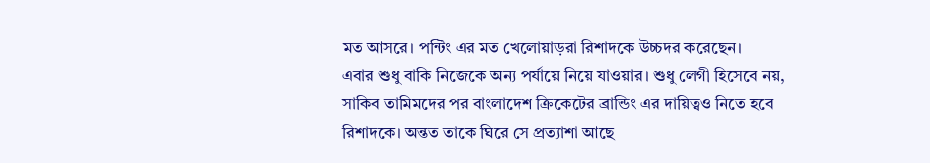মত আসরে। পন্টিং এর মত খেলোয়াড়রা রিশাদকে উচ্চদর করেছেন।
এবার শুধু বাকি নিজেকে অন্য পর্যায়ে নিয়ে যাওয়ার। শুধু লেগী হিসেবে নয়, সাকিব তামিমদের পর বাংলাদেশ ক্রিকেটের ব্রান্ডিং এর দায়িত্বও নিতে হবে রিশাদকে। অন্তত তাকে ঘিরে সে প্রত্যাশা আছে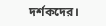দর্শকদের।